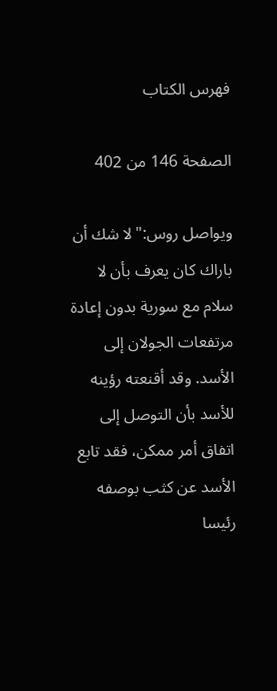فهرس الكتاب

الصفحة 146 من 402

ويواصل روس:"لا شك أن باراك كان يعرف بأن لا سلام مع سورية بدون إعادة مرتفعات الجولان إلى الأسد. وقد أقنعته رؤينه للأسد بأن التوصل إلى اتفاق أمر ممكن، فقد تابع الأسد عن كثب بوصفه رئيسا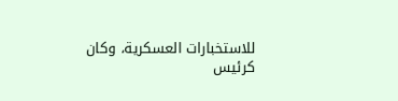للاستخبارات العسكرية، وكان كرئيس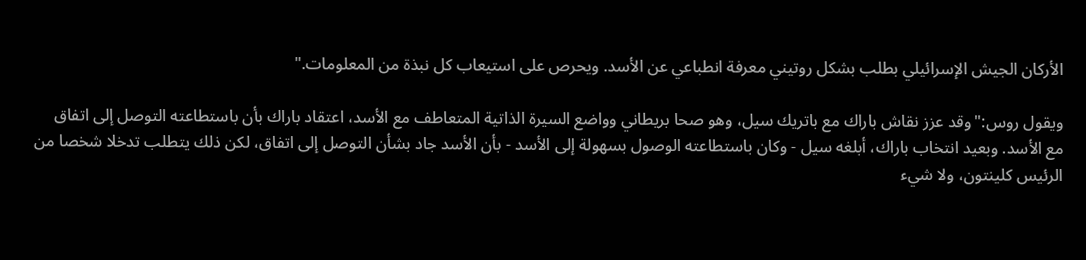الأركان الجيش الإسرائيلي بطلب بشكل روتيني معرفة انطباعي عن الأسد. ويحرص على استيعاب كل نبذة من المعلومات."

ويقول روس:"وقد عزز نقاش باراك مع باتريك سيل، وهو صحا بريطاني وواضع السيرة الذاتية المتعاطف مع الأسد، اعتقاد باراك بأن باستطاعته التوصل إلى اتفاق مع الأسد. وبعيد انتخاب باراك، أبلغه سيل - وكان باستطاعته الوصول بسهولة إلى الأسد - بأن الأسد جاد بشأن التوصل إلى اتفاق، لكن ذلك يتطلب تدخلا شخصا من الرئيس كلينتون، ولا شيء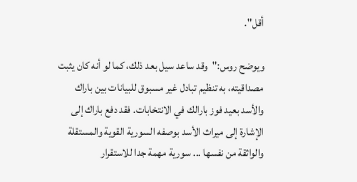أقل".

ويوضح روس:"وقد ساعد سيل بعد ذلك، كما لو أنه كان يثبت مصداقيته، به تنظيم تبادل غير مسبوق للبيانات بين باراك والأسد بعيد فوز بارالك في الانتخابات. فقد دفع باراك إلى الإشارة إلى ميراث الأسد بوصفه السورية القوية والمستقلة والواثقة من نفسها ... سورية مهمة جدا للاستقرار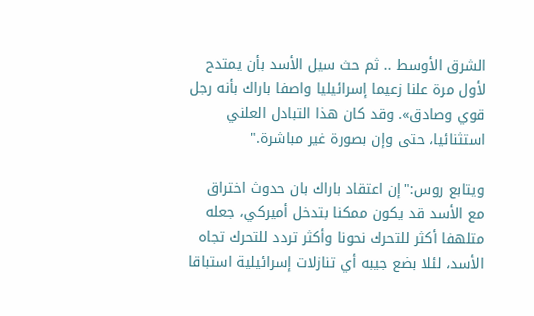الشرق الأوسط .. ثم حث سيل الأسد بأن يمتدح لأول مرة علنا زعيما إسرائيليا واصفا باراك بأنه رجل قوي وصادق». وقد كان هذا التبادل العلني استثنائيا، حتى وإن بصورة غير مباشرة."

ويتابع روس:"إن اعتقاد باراك بان حدوث اختراق مع الأسد قد يكون ممكنا بتدخل أميركي، جعله متلهفا أكثر للتحرك نحونا وأكثر تردد للتحرك تجاه الأسد، لئلا بضع جيبه أي تنازلات إسرائيلية استباقا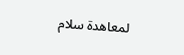لمعاهدة سلام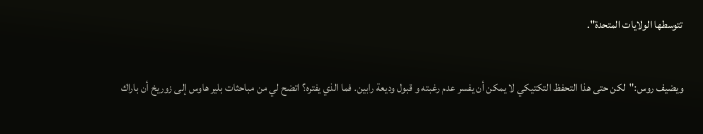تتوسطها الولايات المتحدة".

ويضيف روس:"لكن حتى هذا التحفظ التكتيكي لا يمكن أن يفسر عدم رغبته و قبول وديعة رابين. فما الذي يفتره؟ اتضح لي من مباحثات بلير هاوس إلى زوريخ أن باراك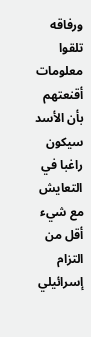ورفاقه تلقوا معلومات أقنعتهم بأن الأسد سيكون راغبا في التعايش مع شيء أقل من التزام إسرائيلي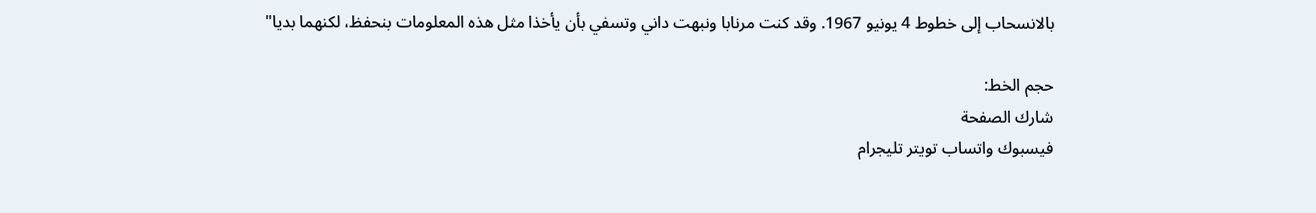بالانسحاب إلى خطوط 4 يونيو 1967. وقد كنت مرنابا ونبهت داني وتسفي بأن يأخذا مثل هذه المعلومات بنحفظ، لكنهما بديا"

حجم الخط:
شارك الصفحة
فيسبوك واتساب تويتر تليجرام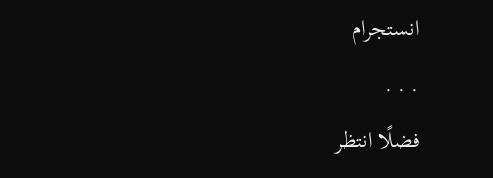انستجرام
. . .
فضلًا انتظر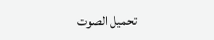تحميل الصوت